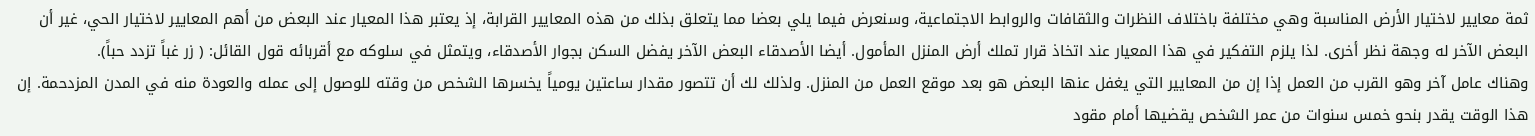ثمة معايير لاختيار الأرض المناسبة وهي مختلفة باختلاف النظرات والثقافات والروابط الاجتماعية، وسنعرض فيما يلي بعضا مما يتعلق بذلك من هذه المعايير القرابة، إذ يعتبر هذا المعيار عند البعض من أهم المعايير لاختيار الحي، غير أن البعض الآخر له وجهة نظر أخرى. لذا يلزم التفكير في هذا المعيار عند اتخاذ قرار تملك أرض المنزل المأمول. أيضا الأصدقاء البعض الآخر يفضل السكن بجوار الأصدقاء، ويتمثل في سلوكه مع أقربائه قول القائل: ( زر غباً تزدد حباً).
وهناك عامل آخر وهو القرب من العمل إذا إن من المعايير التي يغفل عنها البعض هو بعد موقع العمل من المنزل. ولذلك لك أن تتصور مقدار ساعتين يومياً يخسرها الشخص من وقته للوصول إلى عمله والعودة منه في المدن المزدحمة. إن هذا الوقت يقدر بنحو خمس سنوات من عمر الشخص يقضيها أمام مقود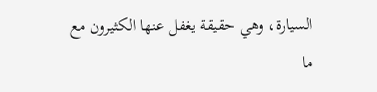السيارة، وهي حقيقة يغفل عنها الكثيرون مع ما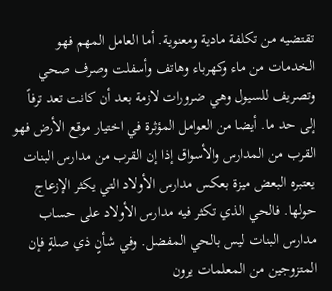تقتضيه من تكلفة مادية ومعنوية. أما العامل المهم فهو الخدمات من ماء وكهرباء وهاتف وأسفلت وصرف صحي وتصريف للسيول وهي ضرورات لازمة بعد أن كانت تعد ترفاً إلى حد ما. أيضا من العوامل المؤثرة في اختيار موقع الأرض فهو القرب من المدارس والأسواق إذا إن القرب من مدارس البنات يعتبره البعض ميزة بعكس مدارس الأولاد التي يكثر الإزعاج حولها. فالحي الذي تكثر فيه مدارس الأولاد على حساب مدارس البنات ليس بالحي المفضل. وفي شأنٍ ذي صلةٍ فإن المتزوجين من المعلمات يرون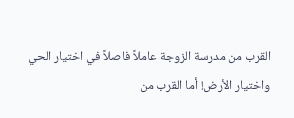القرب من مدرسة الزوجة عاملاً فاصلاً في اختيار الحي واختيار الأرض! أما القرب من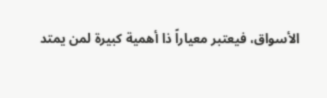الأسواق، فيعتبر معياراً ذا أهمية كبيرة لمن يمتد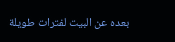بعده عن البيت لفترات طويلة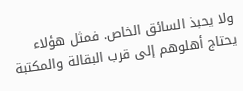ولا يحبذ السائق الخاص. فمثل هؤلاء يحتاج أهلوهم إلى قرب البقالة والمكتبة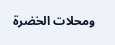ومحلات الخضرة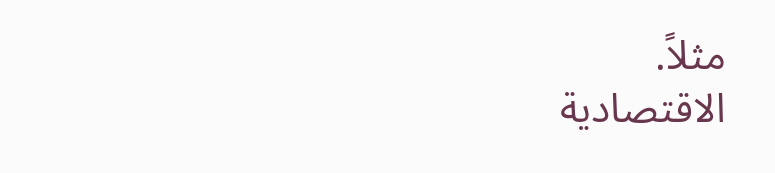مثلاً.
الاقتصادية